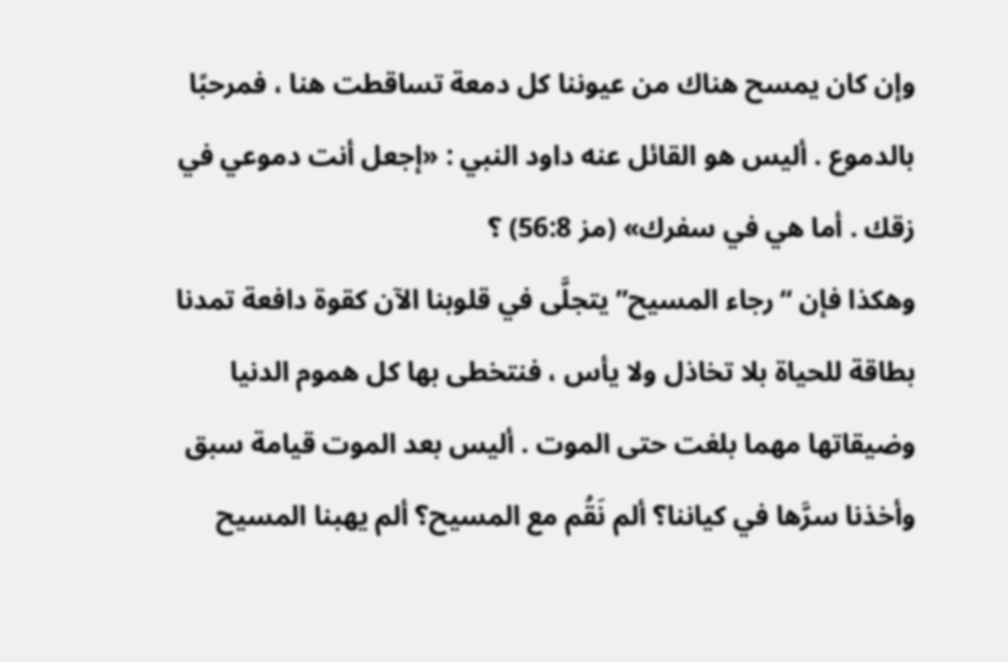وإن كان يمسح هناك من عيوننا كل دمعة تساقطت هنا ، فمرحبًا بالدموع . أليس هو القائل عنه داود النبي : «إجعل أنت دموعي في زقك . أما هي في سفرك» (مز 56:8) ؟
وهكذا فإن “رجاء المسيح” يتجلَّى في قلوبنا الآن كقوة دافعة تمدنا بطاقة للحياة بلا تخاذل ولا يأس ، فنتخطى بها كل هموم الدنيا وضيقاتها مهما بلغت حتى الموت . أليس بعد الموت قيامة سبق وأخذنا سرَّها في كياننا؟ ألم نَقُم مع المسيح؟ ألم يهبنا المسيح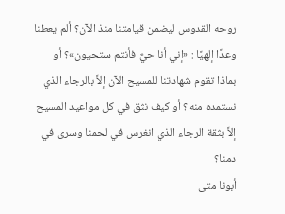روحه القدوس ليضمن قيامتنا منذ الآن؟ ألم يعطنا وعدًا إلهيًا : «إني أنا حيٌّ فأنتم ستحيون»؟ أو بماذا تقوم شهادتنا للمسيح الآن إلاَّ بالرجاء الذي نستمده منه؟ أو كيف نثق في كل مواعيد المسيح إلاَّ بثقة الرجاء الذي انغرس في لحمنا وسرى في دمنا؟
أبونا متى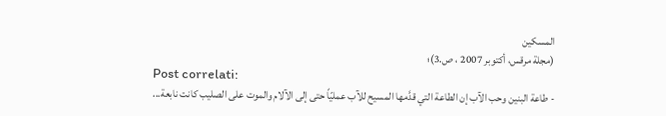المسكين
(مجلة مرقس، أكتوبر 2007 ، ص.3)؛
Post correlati:
- طاعة البنين وحب الآب إن الطاعة التي قدَّمها المسيح للآب عمليّاً حتى إلى الآلام والموت على الصليب كانت نابعة...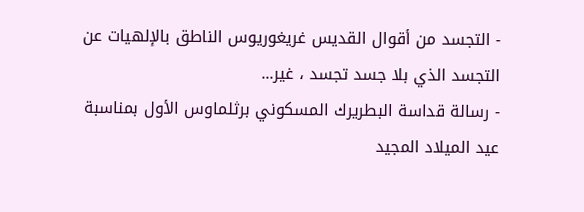- التجسد من أقوال القديس غريغوريوس الناطق بالإلهيات عن التجسد الذي بلا جسد تجسد ، غير...
- رسالة قداسة البطريرك المسكوني برثلماوس الأول بمناسبة عيد الميلاد المجيد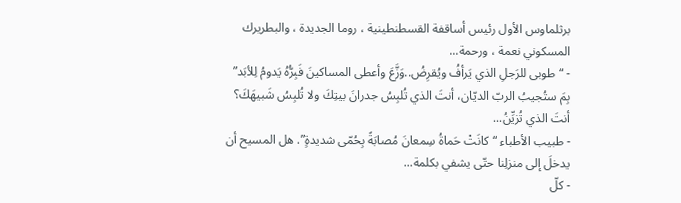برثلماوس الأول رئيس أساقفة القسطنطينية ، روما الجديدة ، والبطريرك المسكوني نعمة ، ورحمة...
- “طوبى للرَجلِ الذي يَرأفُ ويُقرِضُ..وَزَّعَ وأعطى المساكينَ فَبِرُّهُ يَدومُ لِلأبَد” بِمَ ستُجيبُ الربّ الديّان، أنتَ الذي تُلبِسُ جدرانَ بيتِكَ ولا تُلبِسُ شَبيهَكَ؟ أنتَ الذي تُزيِّنُ...
- طبيب الأطباء “كانَتْ حَماةُ سِمعانَ مُصابَةً بِحُمّى شديدةٍ”. هل المسيح أن يدخلَ إلى منزلِنا حتّى يشفي بكلمة...
- كلّ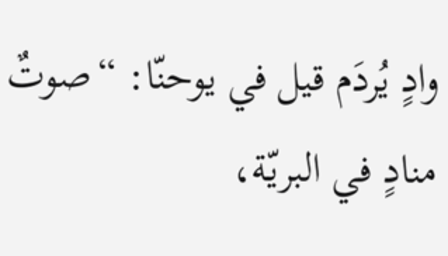وادٍ يُردَم قيل في يوحنّا: “صوتٌ منادٍ في البريّة،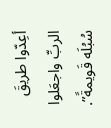أعِدّوا طريقَ الربِّ واجعَلوا سُبُلَه قَويمةً”.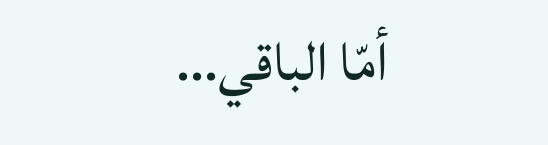أمّا الباقي...